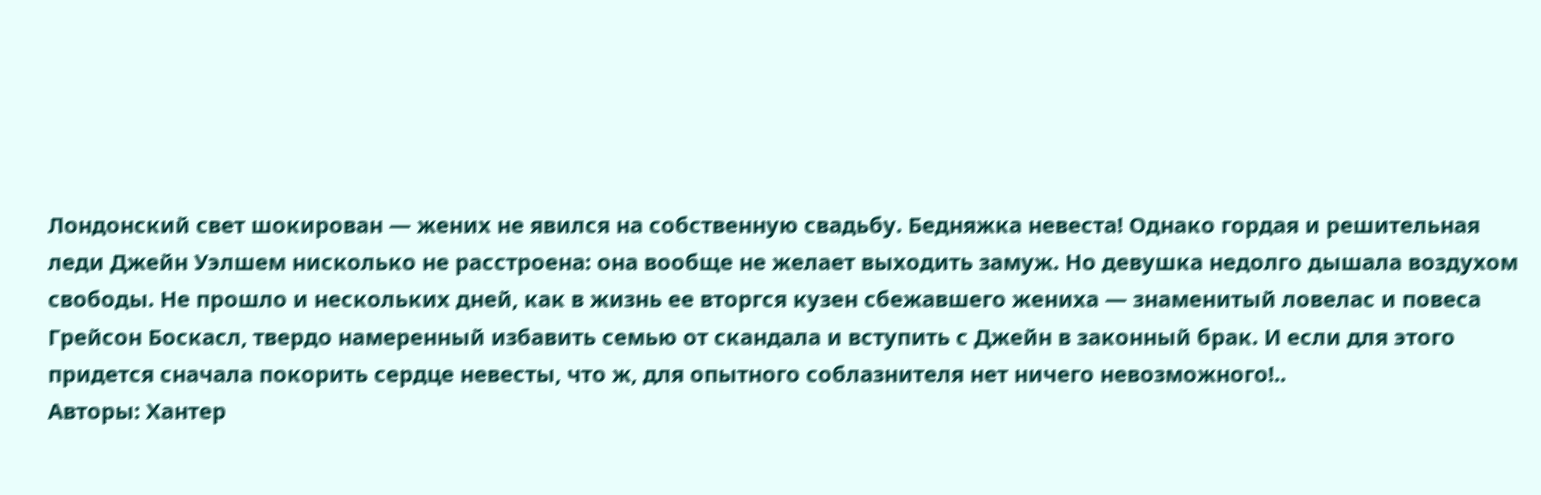Лондонский свет шокирован — жених не явился на собственную свадьбу. Бедняжка невеста! Однако гордая и решительная леди Джейн Уэлшем нисколько не расстроена: она вообще не желает выходить замуж. Но девушка недолго дышала воздухом свободы. Не прошло и нескольких дней, как в жизнь ее вторгся кузен сбежавшего жениха — знаменитый ловелас и повеса Грейсон Боскасл, твердо намеренный избавить семью от скандала и вступить с Джейн в законный брак. И если для этого придется сначала покорить сердце невесты, что ж, для опытного соблазнителя нет ничего невозможного!..
Авторы: Хантер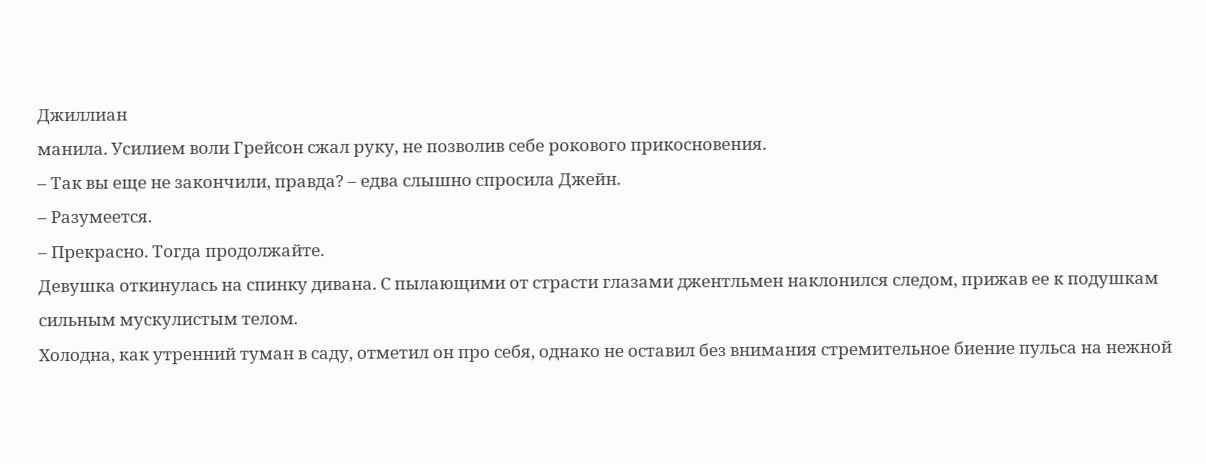Джиллиан
манила. Усилием воли Грейсон сжал руку, не позволив себе рокового прикосновения.
– Так вы еще не закончили, правда? – едва слышно спросила Джейн.
– Разумеется.
– Прекрасно. Тогда продолжайте.
Девушка откинулась на спинку дивана. С пылающими от страсти глазами джентльмен наклонился следом, прижав ее к подушкам сильным мускулистым телом.
Холодна, как утренний туман в саду, отметил он про себя, однако не оставил без внимания стремительное биение пульса на нежной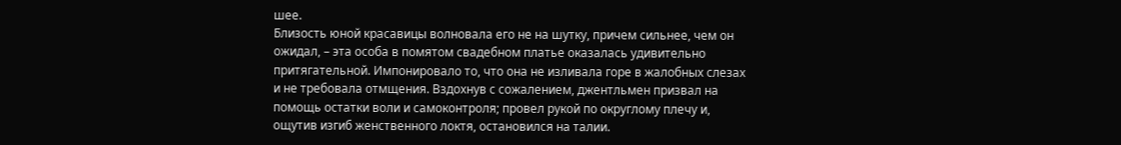шее.
Близость юной красавицы волновала его не на шутку, причем сильнее, чем он ожидал, – эта особа в помятом свадебном платье оказалась удивительно притягательной. Импонировало то, что она не изливала горе в жалобных слезах и не требовала отмщения. Вздохнув с сожалением, джентльмен призвал на помощь остатки воли и самоконтроля; провел рукой по округлому плечу и, ощутив изгиб женственного локтя, остановился на талии.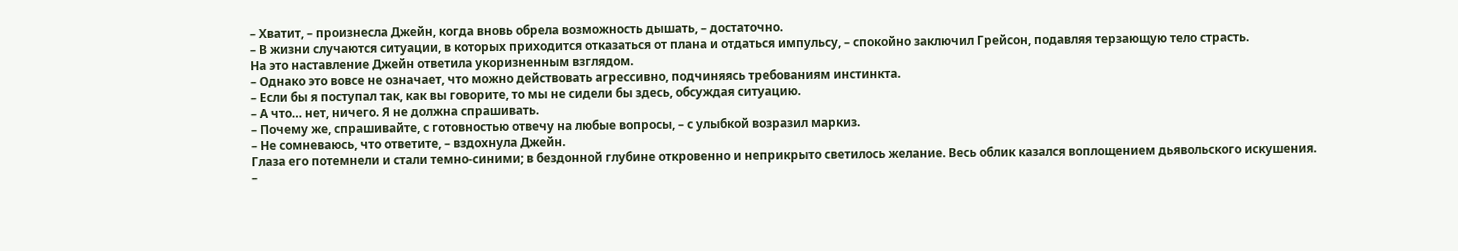– Хватит, – произнесла Джейн, когда вновь обрела возможность дышать, – достаточно.
– В жизни случаются ситуации, в которых приходится отказаться от плана и отдаться импульсу, – спокойно заключил Грейсон, подавляя терзающую тело страсть.
На это наставление Джейн ответила укоризненным взглядом.
– Однако это вовсе не означает, что можно действовать агрессивно, подчиняясь требованиям инстинкта.
– Если бы я поступал так, как вы говорите, то мы не сидели бы здесь, обсуждая ситуацию.
– А что… нет, ничего. Я не должна спрашивать.
– Почему же, спрашивайте, с готовностью отвечу на любые вопросы, – с улыбкой возразил маркиз.
– Не сомневаюсь, что ответите, – вздохнула Джейн.
Глаза его потемнели и стали темно-синими; в бездонной глубине откровенно и неприкрыто светилось желание. Весь облик казался воплощением дьявольского искушения.
–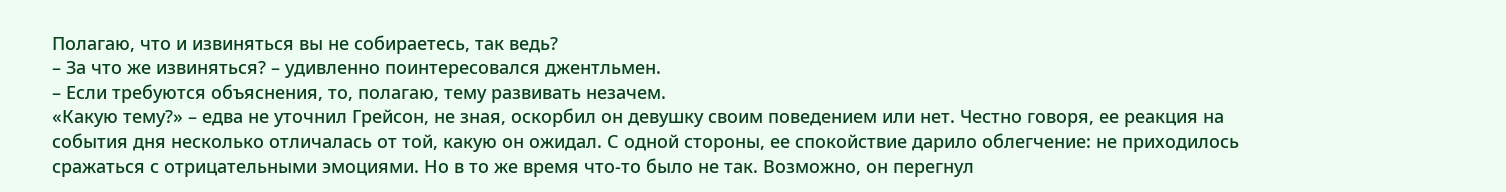Полагаю, что и извиняться вы не собираетесь, так ведь?
– За что же извиняться? – удивленно поинтересовался джентльмен.
– Если требуются объяснения, то, полагаю, тему развивать незачем.
«Какую тему?» – едва не уточнил Грейсон, не зная, оскорбил он девушку своим поведением или нет. Честно говоря, ее реакция на события дня несколько отличалась от той, какую он ожидал. С одной стороны, ее спокойствие дарило облегчение: не приходилось сражаться с отрицательными эмоциями. Но в то же время что-то было не так. Возможно, он перегнул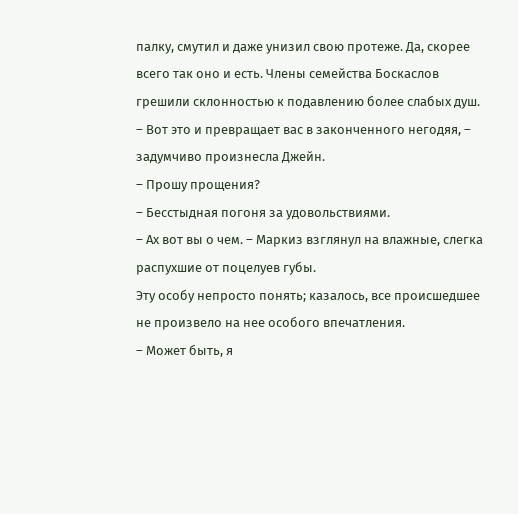палку, смутил и даже унизил свою протеже. Да, скорее всего так оно и есть. Члены семейства Боскаслов грешили склонностью к подавлению более слабых душ.
– Вот это и превращает вас в законченного негодяя, – задумчиво произнесла Джейн.
– Прошу прощения?
– Бесстыдная погоня за удовольствиями.
– Ах вот вы о чем. – Маркиз взглянул на влажные, слегка распухшие от поцелуев губы.
Эту особу непросто понять; казалось, все происшедшее не произвело на нее особого впечатления.
– Может быть, я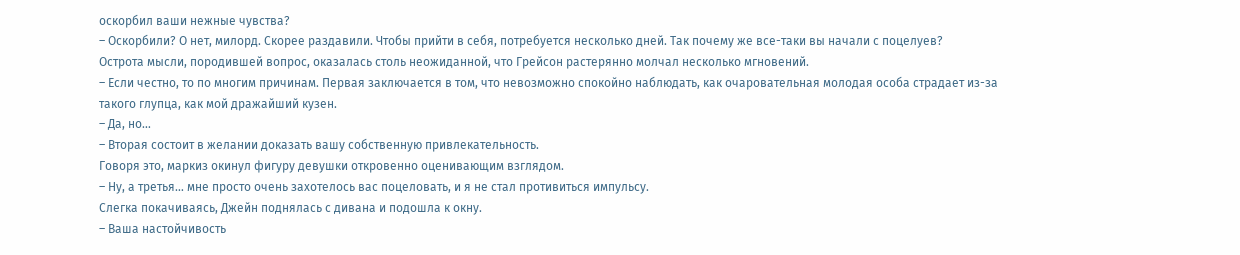оскорбил ваши нежные чувства?
– Оскорбили? О нет, милорд. Скорее раздавили. Чтобы прийти в себя, потребуется несколько дней. Так почему же все-таки вы начали с поцелуев?
Острота мысли, породившей вопрос, оказалась столь неожиданной, что Грейсон растерянно молчал несколько мгновений.
– Если честно, то по многим причинам. Первая заключается в том, что невозможно спокойно наблюдать, как очаровательная молодая особа страдает из-за такого глупца, как мой дражайший кузен.
– Да, но…
– Вторая состоит в желании доказать вашу собственную привлекательность.
Говоря это, маркиз окинул фигуру девушки откровенно оценивающим взглядом.
– Ну, а третья… мне просто очень захотелось вас поцеловать, и я не стал противиться импульсу.
Слегка покачиваясь, Джейн поднялась с дивана и подошла к окну.
– Ваша настойчивость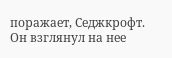поражает, Седжкрофт.
Он взглянул на нее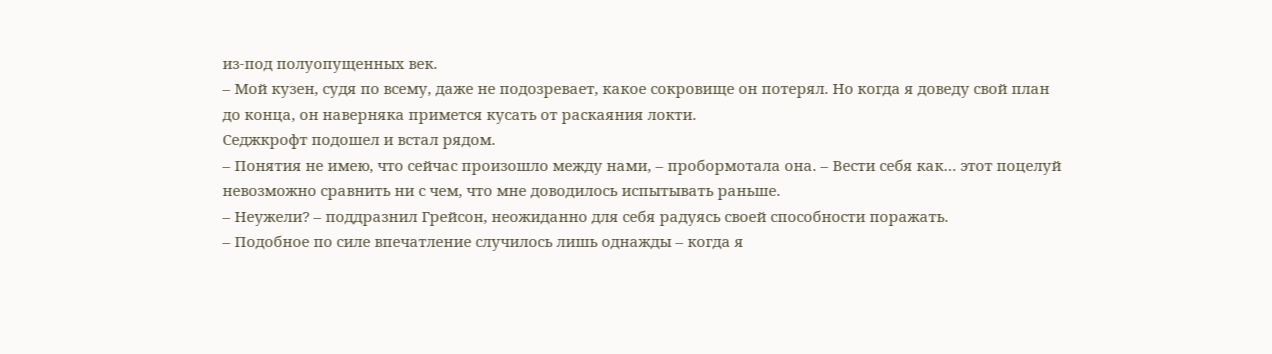из-под полуопущенных век.
– Мой кузен, судя по всему, даже не подозревает, какое сокровище он потерял. Но когда я доведу свой план до конца, он наверняка примется кусать от раскаяния локти.
Седжкрофт подошел и встал рядом.
– Понятия не имею, что сейчас произошло между нами, – пробормотала она. – Вести себя как… этот поцелуй невозможно сравнить ни с чем, что мне доводилось испытывать раньше.
– Неужели? – поддразнил Грейсон, неожиданно для себя радуясь своей способности поражать.
– Подобное по силе впечатление случилось лишь однажды – когда я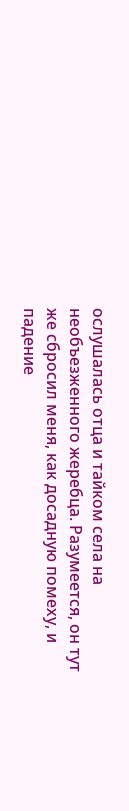ослушалась отца и тайком села на необъезженного жеребца. Разумеется, он тут же сбросил меня, как досадную помеху, и падение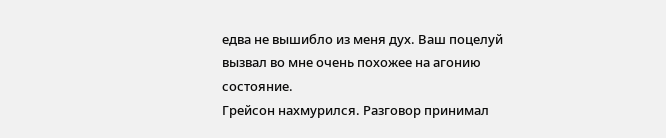едва не вышибло из меня дух. Ваш поцелуй вызвал во мне очень похожее на агонию состояние.
Грейсон нахмурился. Разговор принимал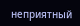неприятный